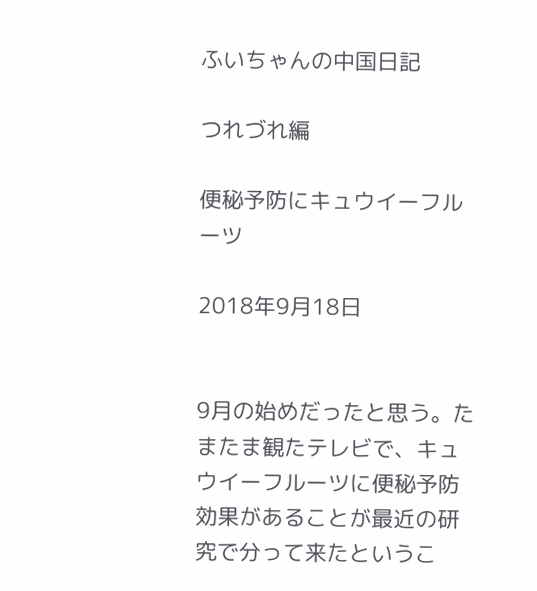ふいちゃんの中国日記

つれづれ編

便秘予防にキュウイーフルーツ

2018年9月18日


9月の始めだったと思う。たまたま観たテレビで、キュウイーフルーツに便秘予防効果があることが最近の研究で分って来たというこ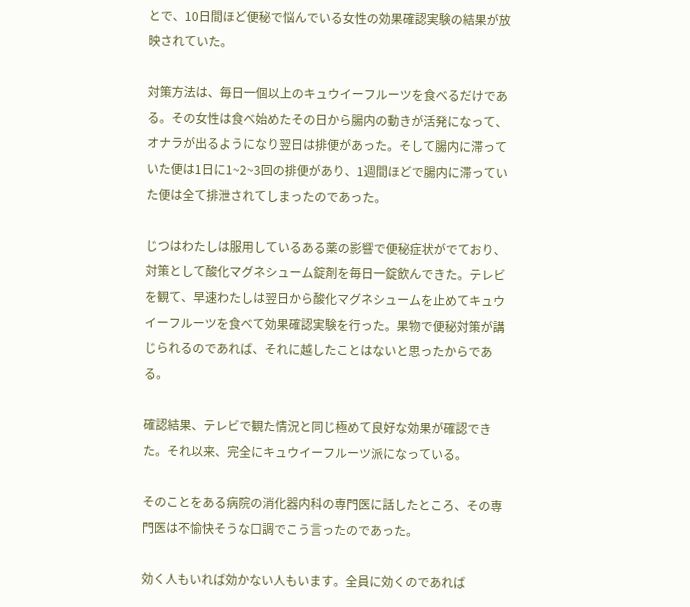とで、10日間ほど便秘で悩んでいる女性の効果確認実験の結果が放映されていた。

対策方法は、毎日一個以上のキュウイーフルーツを食べるだけである。その女性は食べ始めたその日から腸内の動きが活発になって、オナラが出るようになり翌日は排便があった。そして腸内に滞っていた便は1日に1~2~3回の排便があり、1週間ほどで腸内に滞っていた便は全て排泄されてしまったのであった。

じつはわたしは服用しているある薬の影響で便秘症状がでており、対策として酸化マグネシューム錠剤を毎日一錠飲んできた。テレビを観て、早速わたしは翌日から酸化マグネシュームを止めてキュウイーフルーツを食べて効果確認実験を行った。果物で便秘対策が講じられるのであれば、それに越したことはないと思ったからである。

確認結果、テレビで観た情況と同じ極めて良好な効果が確認できた。それ以来、完全にキュウイーフルーツ派になっている。

そのことをある病院の消化器内科の専門医に話したところ、その専門医は不愉快そうな口調でこう言ったのであった。

効く人もいれば効かない人もいます。全員に効くのであれば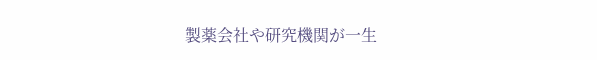製薬会社や研究機関が一生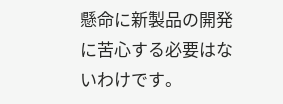懸命に新製品の開発に苦心する必要はないわけです。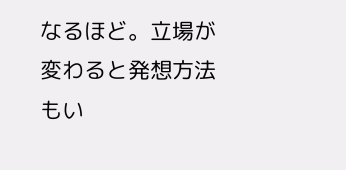なるほど。立場が変わると発想方法もい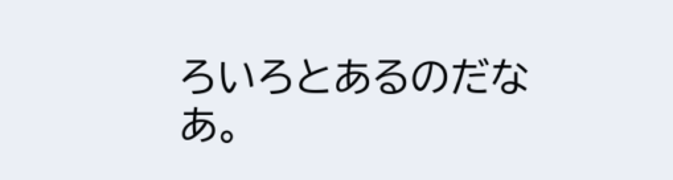ろいろとあるのだなあ。